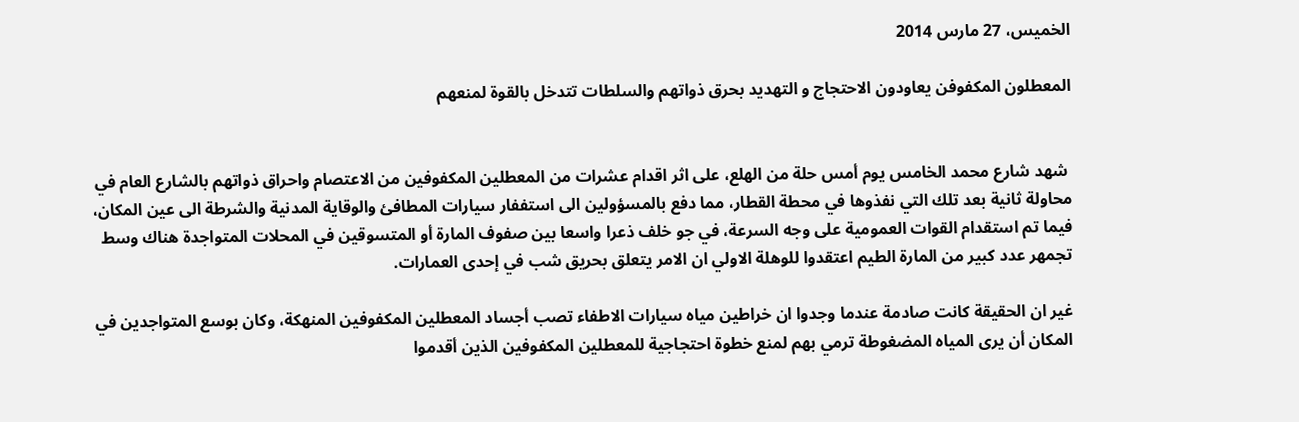الخميس، 27 مارس 2014

المعطلون المكفوفن يعاودون الاحتجاج و التهديد بحرق ذواتهم والسلطات تتدخل بالقوة لمنعهم


 شهد شارع محمد الخامس يوم أمس حلة من الهلع، على اثر اقدام عشرات من المعطلين المكفوفين من الاعتصام واحراق ذواتهم بالشارع العام في محاولة ثانية بعد تلك التي نفذوها في محطة القطار، مما دفع بالمسؤولين الى استففار سيارات المطافئ والوقاية المدنية والشرطة الى عين المكان، فيما تم استقدام القوات العمومية على وجه السرعة، في جو خلف ذعرا واسعا بين صفوف المارة أو المتسوقين في المحلات المتواجدة هناك وسط تجمهر عدد كبير من المارة الطيم اعتقدوا للوهلة الاولي ان الامر يتعلق بحريق شب في إحدى العمارات.

غير ان الحقيقة كانت صادمة عندما وجدوا ان خراطين مياه سيارات الاطفاء تصب أجساد المعطلين المكفوفين المنهكة، وكان بوسع المتواجدين في المكان أن يرى المياه المضغوطة ترمي بهم لمنع خطوة احتجاجية للمعطلين المكفوفين الذين أقدموا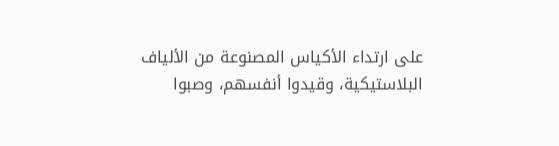على ارتداء الأكياس المصنوعة من الألياف البلاستيكية، وقيدوا أنفسهم، وصبوا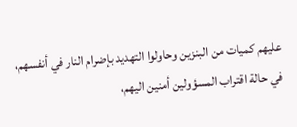عليهم كميات من البنزين وحاولوا التهديد بإضرام النار في أنفسهم، في حالة اقتراب المسؤولين أمنين اليهم،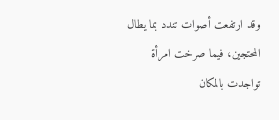وقد ارتفعت أصوات تندد بما يطال المحتجين، فيما صرخت امرأة تواجدت بالمكان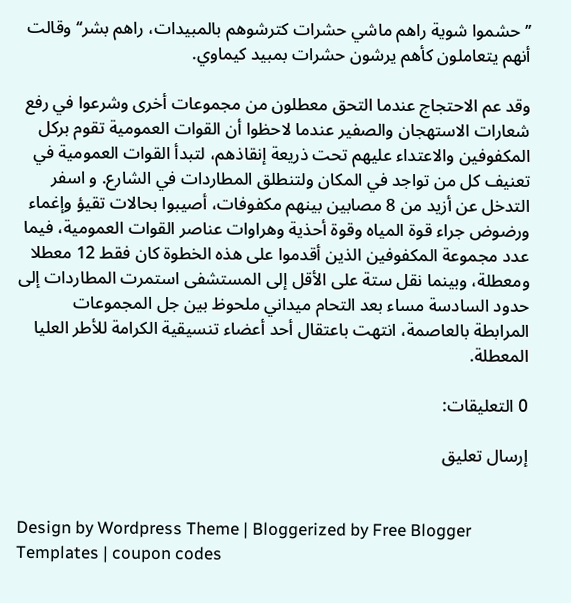’’حشموا شوية راهم ماشي حشرات كترشوهم بالمبيدات، راهم بشر‘‘ وقالت أنهم يتعاملون كأهم يرشون حشرات بمبيد كيماوي.

وقد عم الاحتجاج عندما التحق معطلون من مجموعات أخرى وشرعوا في رفع شعارات الاستهجان والصفير عندما لاحظوا أن القوات العمومية تقوم بركل المكفوفين والاعتداء عليهم تحت ذريعة إنقاذهم، لتبدأ القوات العمومية في تعنيف كل من تواجد في المكان ولتنطلق المطاردات في الشارع. و اسفر التدخل عن أزيد من 8 مصابين بينهم مكفوفات، أصيبوا بحالات تقيؤ وإغماء ورضوض جراء قوة المياه وقوة أحذية وهراوات عناصر القوات العمومية، فيما عدد مجموعة المكفوفين الذين أقدموا على هذه الخطوة كان فقط 12 معطلا ومعطلة، وبينما نقل ستة على الأقل إلى المستشفى استمرت المطاردات إلى حدود السادسة مساء بعد التحام ميداني ملحوظ بين جل المجموعات المرابطة بالعاصمة، انتهت باعتقال أحد أعضاء تنسيقية الكرامة للأطر العليا المعطلة.

0 التعليقات:

إرسال تعليق


Design by Wordpress Theme | Bloggerized by Free Blogger Templates | coupon codes